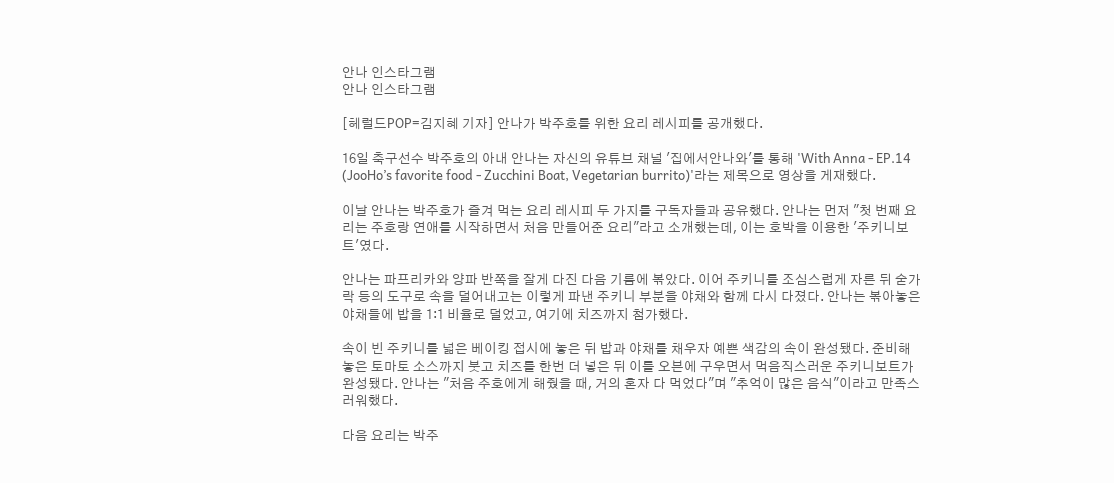안나 인스타그램
안나 인스타그램

[헤럴드POP=김지혜 기자] 안나가 박주호를 위한 요리 레시피를 공개했다.

16일 축구선수 박주호의 아내 안나는 자신의 유튜브 채널 '집에서안나와'를 통해 'With Anna - EP.14 (JooHo’s favorite food - Zucchini Boat, Vegetarian burrito)'라는 제목으로 영상을 게재했다.

이날 안나는 박주호가 즐겨 먹는 요리 레시피 두 가지를 구독자들과 공유했다. 안나는 먼저 "첫 번째 요리는 주호랑 연애를 시작하면서 처음 만들어준 요리"라고 소개했는데, 이는 호박을 이용한 '주키니보트'였다.

안나는 파프리카와 양파 반쪽을 잘게 다진 다음 기름에 볶았다. 이어 주키니를 조심스럽게 자른 뒤 숟가락 등의 도구로 속을 덜어내고는 이렇게 파낸 주키니 부분을 야채와 함께 다시 다졌다. 안나는 볶아놓은 야채들에 밥을 1:1 비율로 덜었고, 여기에 치즈까지 첨가했다.

속이 빈 주키니를 넓은 베이킹 접시에 놓은 뒤 밥과 야채를 채우자 예쁜 색감의 속이 완성됐다. 준비해놓은 토마토 소스까지 붓고 치즈를 한번 더 넣은 뒤 이를 오븐에 구우면서 먹음직스러운 주키니보트가 완성됐다. 안나는 "처음 주호에게 해줬을 때, 거의 혼자 다 먹었다"며 "추억이 많은 음식"이라고 만족스러워했다.

다음 요리는 박주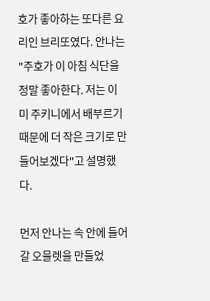호가 좋아하는 또다른 요리인 브리또였다. 안나는 "주호가 이 아침 식단을 정말 좋아한다. 저는 이미 주키니에서 배부르기 때문에 더 작은 크기로 만들어보겠다"고 설명했다.

먼저 안나는 속 안에 들어갈 오믈렛을 만들었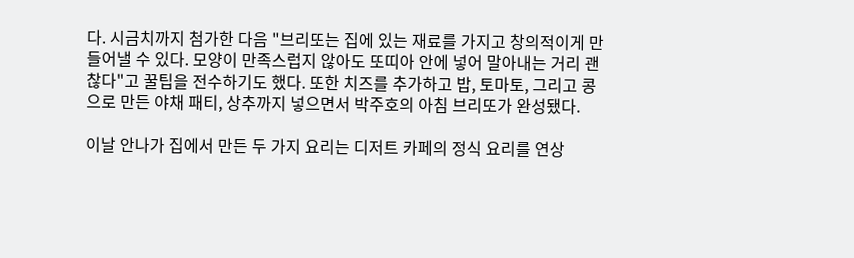다. 시금치까지 첨가한 다음 "브리또는 집에 있는 재료를 가지고 창의적이게 만들어낼 수 있다. 모양이 만족스럽지 않아도 또띠아 안에 넣어 말아내는 거리 괜찮다"고 꿀팁을 전수하기도 했다. 또한 치즈를 추가하고 밥, 토마토, 그리고 콩으로 만든 야채 패티, 상추까지 넣으면서 박주호의 아침 브리또가 완성됐다.

이날 안나가 집에서 만든 두 가지 요리는 디저트 카페의 정식 요리를 연상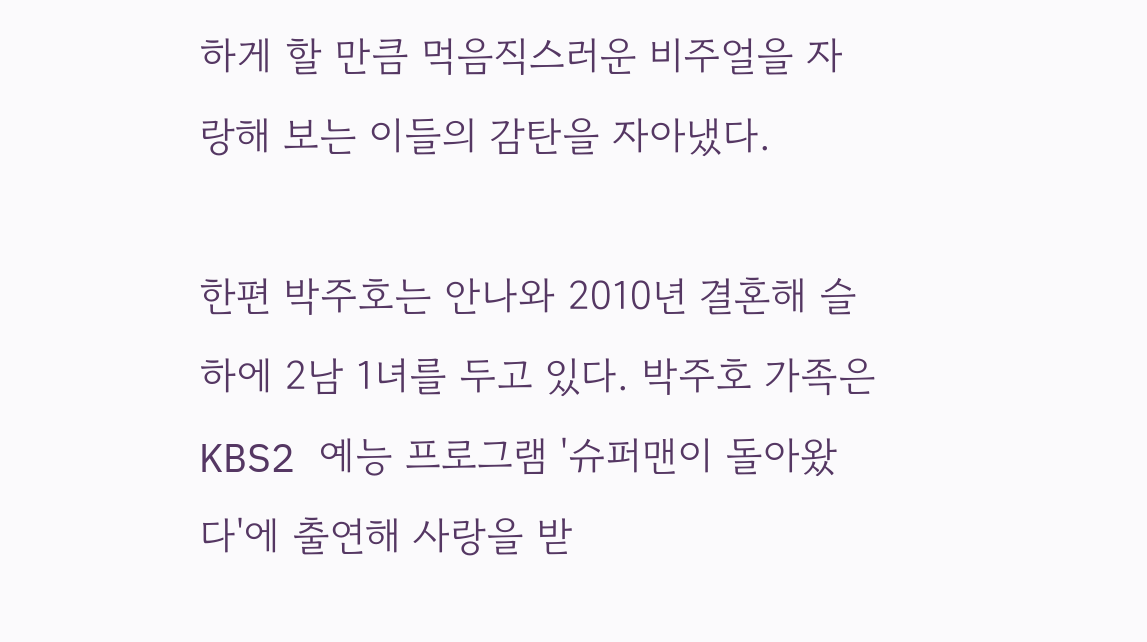하게 할 만큼 먹음직스러운 비주얼을 자랑해 보는 이들의 감탄을 자아냈다.

한편 박주호는 안나와 2010년 결혼해 슬하에 2남 1녀를 두고 있다. 박주호 가족은 KBS2 예능 프로그램 '슈퍼맨이 돌아왔다'에 출연해 사랑을 받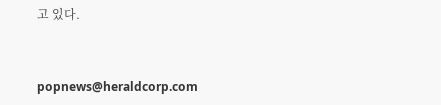고 있다.


popnews@heraldcorp.com